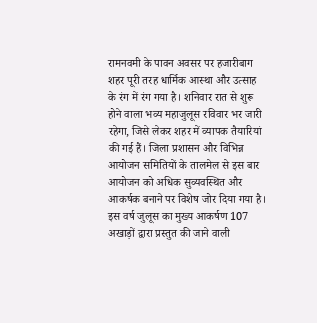रामनवमी के पावन अवसर पर हजारीबाग शहर पूरी तरह धार्मिक आस्था और उत्साह के रंग में रंग गया है। शनिवार रात से शुरू होने वाला भव्य महाजुलूस रविवार भर जारी रहेगा, जिसे लेकर शहर में व्यापक तैयारियां की गई हैं। जिला प्रशासन और विभिन्न आयोजन समितियों के तालमेल से इस बार आयोजन को अधिक सुव्यवस्थित और आकर्षक बनाने पर विशेष जोर दिया गया है।
इस वर्ष जुलूस का मुख्य आकर्षण 107 अखाड़ों द्वारा प्रस्तुत की जाने वाली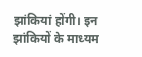झांकियां होंगी। इन झांकियों के माध्यम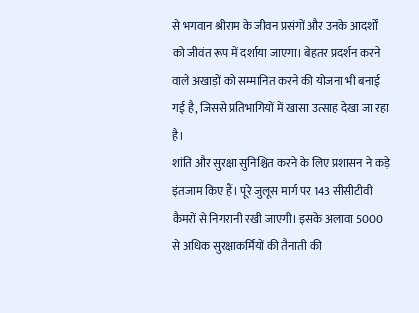से भगवान श्रीराम के जीवन प्रसंगों और उनके आदर्शों को जीवंत रूप में दर्शाया जाएगा। बेहतर प्रदर्शन करने वाले अखाड़ों को सम्मानित करने की योजना भी बनाई गई है, जिससे प्रतिभागियों में खासा उत्साह देखा जा रहा है।
शांति और सुरक्षा सुनिश्चित करने के लिए प्रशासन ने कड़े इंतजाम किए हैं। पूरे जुलूस मार्ग पर 143 सीसीटीवी कैमरों से निगरानी रखी जाएगी। इसके अलावा 5000 से अधिक सुरक्षाकर्मियों की तैनाती की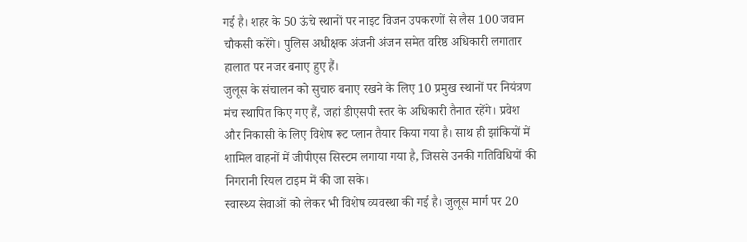गई है। शहर के 50 ऊंचे स्थानों पर नाइट विजन उपकरणों से लैस 100 जवान चौकसी करेंगे। पुलिस अधीक्षक अंजनी अंजन समेत वरिष्ठ अधिकारी लगातार हालात पर नजर बनाए हुए हैं।
जुलूस के संचालन को सुचारु बनाए रखने के लिए 10 प्रमुख स्थानों पर नियंत्रण मंच स्थापित किए गए हैं, जहां डीएसपी स्तर के अधिकारी तैनात रहेंगे। प्रवेश और निकासी के लिए विशेष रूट प्लान तैयार किया गया है। साथ ही झांकियों में शामिल वाहनों में जीपीएस सिस्टम लगाया गया है, जिससे उनकी गतिविधियों की निगरानी रियल टाइम में की जा सके।
स्वास्थ्य सेवाओं को लेकर भी विशेष व्यवस्था की गई है। जुलूस मार्ग पर 20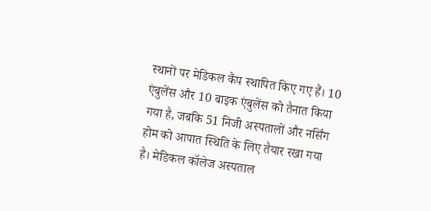स्थानों पर मेडिकल कैंप स्थापित किए गए हैं। 10 एंबुलेंस और 10 बाइक एंबुलेंस को तैनात किया गया है, जबकि 51 निजी अस्पतालों और नर्सिंग होम को आपात स्थिति के लिए तैयार रखा गया है। मेडिकल कॉलेज अस्पताल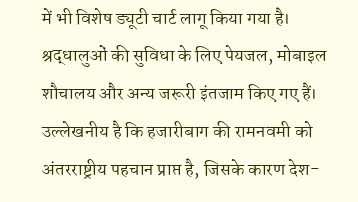में भी विशेष ड्यूटी चार्ट लागू किया गया है। श्रद्धालुओं की सुविधा के लिए पेयजल, मोबाइल शौचालय और अन्य जरूरी इंतजाम किए गए हैं।
उल्लेखनीय है कि हजारीबाग की रामनवमी को अंतरराष्ट्रीय पहचान प्राप्त है, जिसके कारण देश-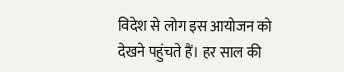विदेश से लोग इस आयोजन को देखने पहुंचते हैं। हर साल की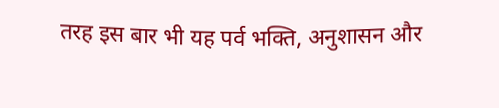तरह इस बार भी यह पर्व भक्ति, अनुशासन और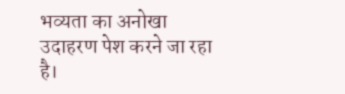भव्यता का अनोखा उदाहरण पेश करने जा रहा है।